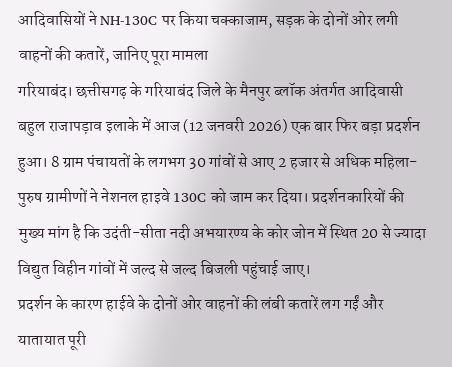आदिवासियों ने NH-130C पर किया चक्काजाम, सड़क के दोनों ओर लगी वाहनों की कतारें, जानिए पूरा मामला
गरियाबंद। छत्तीसगढ़ के गरियाबंद जिले के मैनपुर ब्लॉक अंतर्गत आदिवासी बहुल राजापड़ाव इलाके में आज (12 जनवरी 2026) एक बार फिर बड़ा प्रदर्शन हुआ। 8 ग्राम पंचायतों के लगभग 30 गांवों से आए 2 हजार से अधिक महिला-पुरुष ग्रामीणों ने नेशनल हाइवे 130C को जाम कर दिया। प्रदर्शनकारियों की मुख्य मांग है कि उदंती-सीता नदी अभयारण्य के कोर जोन में स्थित 20 से ज्यादा विद्युत विहीन गांवों में जल्द से जल्द बिजली पहुंचाई जाए।
प्रदर्शन के कारण हाईवे के दोनों ओर वाहनों की लंबी कतारें लग गईं और यातायात पूरी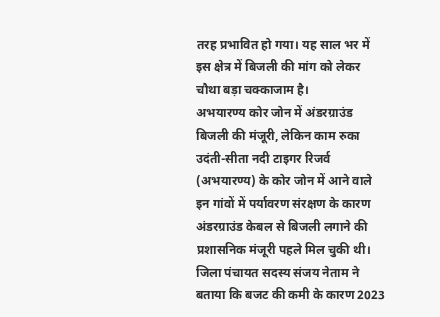तरह प्रभावित हो गया। यह साल भर में इस क्षेत्र में बिजली की मांग को लेकर चौथा बड़ा चक्काजाम है।
अभयारण्य कोर जोन में अंडरग्राउंड बिजली की मंजूरी, लेकिन काम रुका
उदंती-सीता नदी टाइगर रिजर्व (अभयारण्य) के कोर जोन में आने वाले इन गांवों में पर्यावरण संरक्षण के कारण अंडरग्राउंड केबल से बिजली लगाने की प्रशासनिक मंजूरी पहले मिल चुकी थी। जिला पंचायत सदस्य संजय नेताम ने बताया कि बजट की कमी के कारण 2023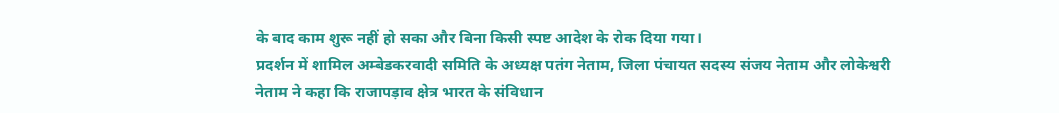के बाद काम शुरू नहीं हो सका और बिना किसी स्पष्ट आदेश के रोक दिया गया।
प्रदर्शन में शामिल अम्बेडकरवादी समिति के अध्यक्ष पतंग नेताम, जिला पंचायत सदस्य संजय नेताम और लोकेश्वरी नेताम ने कहा कि राजापड़ाव क्षेत्र भारत के संविधान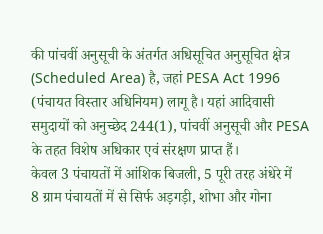की पांचवीं अनुसूची के अंतर्गत अधिसूचित अनुसूचित क्षेत्र (Scheduled Area) है, जहां PESA Act 1996 (पंचायत विस्तार अधिनियम) लागू है। यहां आदिवासी समुदायों को अनुच्छेद 244(1), पांचवीं अनुसूची और PESA के तहत विशेष अधिकार एवं संरक्षण प्राप्त हैं।
केवल 3 पंचायतों में आंशिक बिजली, 5 पूरी तरह अंधेरे में
8 ग्राम पंचायतों में से सिर्फ अड़गड़ी, शोभा और गोना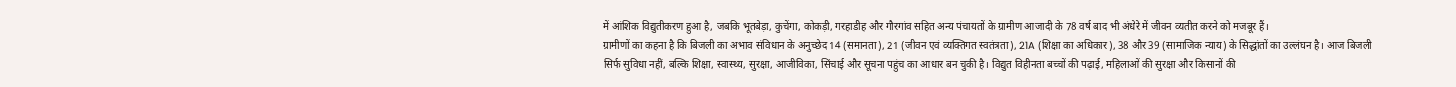में आंशिक विद्युतीकरण हुआ है, जबकि भूतबेड़ा, कुचेंगा, कोकड़ी, गरहाडीह और गौरगांव सहित अन्य पंचायतों के ग्रामीण आजादी के 78 वर्ष बाद भी अंधेरे में जीवन व्यतीत करने को मजबूर हैं।
ग्रामीणों का कहना है कि बिजली का अभाव संविधान के अनुच्छेद 14 (समानता), 21 (जीवन एवं व्यक्तिगत स्वतंत्रता), 21A (शिक्षा का अधिकार), 38 और 39 (सामाजिक न्याय) के सिद्धांतों का उल्लंघन है। आज बिजली सिर्फ सुविधा नहीं, बल्कि शिक्षा, स्वास्थ्य, सुरक्षा, आजीविका, सिंचाई और सूचना पहुंच का आधार बन चुकी है। विद्युत विहीनता बच्चों की पढ़ाई, महिलाओं की सुरक्षा और किसानों की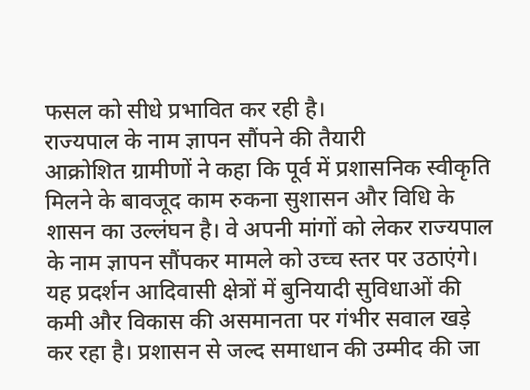फसल को सीधे प्रभावित कर रही है।
राज्यपाल के नाम ज्ञापन सौंपने की तैयारी
आक्रोशित ग्रामीणों ने कहा कि पूर्व में प्रशासनिक स्वीकृति मिलने के बावजूद काम रुकना सुशासन और विधि के शासन का उल्लंघन है। वे अपनी मांगों को लेकर राज्यपाल के नाम ज्ञापन सौंपकर मामले को उच्च स्तर पर उठाएंगे।
यह प्रदर्शन आदिवासी क्षेत्रों में बुनियादी सुविधाओं की कमी और विकास की असमानता पर गंभीर सवाल खड़े कर रहा है। प्रशासन से जल्द समाधान की उम्मीद की जा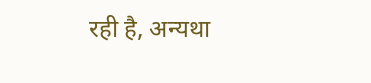रही है, अन्यथा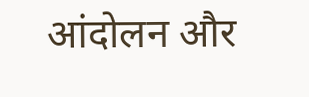आंदोलन और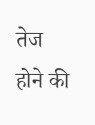तेज होने की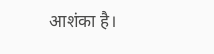आशंका है।